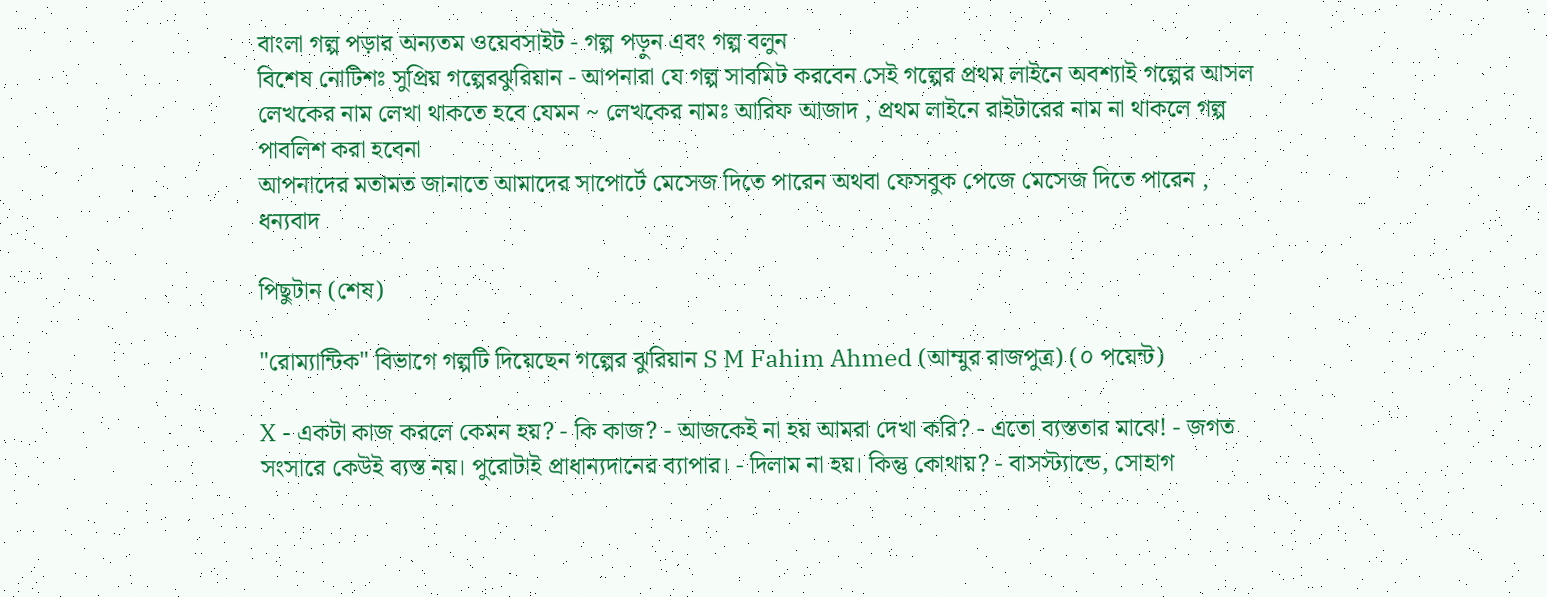বাংলা গল্প পড়ার অন্যতম ওয়েবসাইট - গল্প পড়ুন এবং গল্প বলুন
বিশেষ নোটিশঃ সুপ্রিয় গল্পেরঝুরিয়ান - আপনারা যে গল্প সাবমিট করবেন সেই গল্পের প্রথম লাইনে অবশ্যাই গল্পের আসল লেখকের নাম লেখা থাকতে হবে যেমন ~ লেখকের নামঃ আরিফ আজাদ , প্রথম লাইনে রাইটারের নাম না থাকলে গল্প পাবলিশ করা হবেনা
আপনাদের মতামত জানাতে আমাদের সাপোর্টে মেসেজ দিতে পারেন অথবা ফেসবুক পেজে মেসেজ দিতে পারেন , ধন্যবাদ

পিছুটান (শেষ)

"রোম্যান্টিক" বিভাগে গল্পটি দিয়েছেন গল্পের ঝুরিয়ান S M Fahim Ahmed (আম্মুর রাজপুত্র) (০ পয়েন্ট)

X - একটা কাজ করলে কেমন হয়? - কি কাজ? - আজকেই না হয় আমরা দেখা করি? - এতো ব্যস্ততার মাঝে! - জগত সংসারে কেউই ব্যস্ত নয়। পুরোটাই প্রাধান্যদানের ব্যাপার। - দিলাম না হয়। কিন্তু কোথায়? - বাসস্ট্যান্ডে, সোহাগ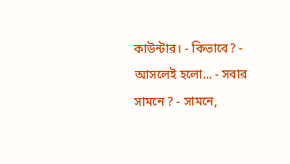কাউন্টার। - কিভাবে? - আসলেই হলো... - সবার সামনে ? - সামনে,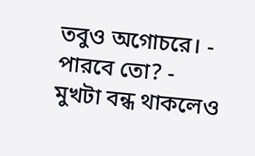তবুও অগোচরে। - পারবে তো? - মুখটা বন্ধ থাকলেও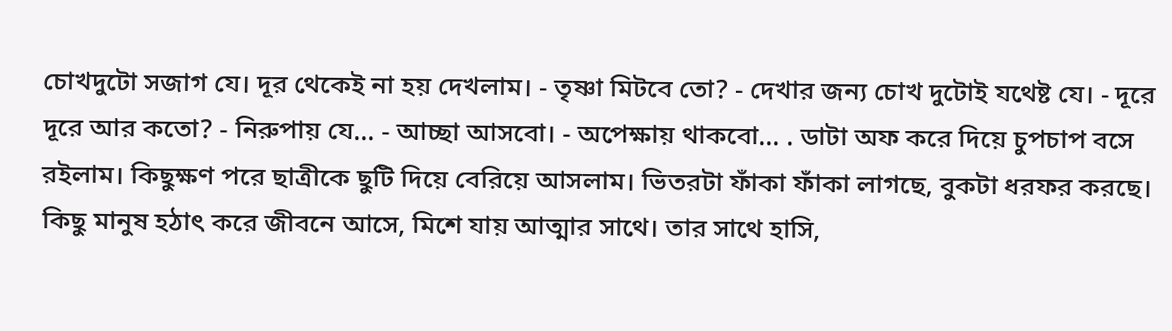চোখদুটো সজাগ যে। দূর থেকেই না হয় দেখলাম। - তৃষ্ণা মিটবে তো? - দেখার জন্য চোখ দুটোই যথেষ্ট যে। - দূরে দূরে আর কতো? - নিরুপায় যে... - আচ্ছা আসবো। - অপেক্ষায় থাকবো... . ডাটা অফ করে দিয়ে চুপচাপ বসে রইলাম। কিছুক্ষণ পরে ছাত্রীকে ছুটি দিয়ে বেরিয়ে আসলাম। ভিতরটা ফাঁকা ফাঁকা লাগছে, বুকটা ধরফর করছে। কিছু মানুষ হঠাৎ করে জীবনে আসে, মিশে যায় আত্মার সাথে। তার সাথে হাসি,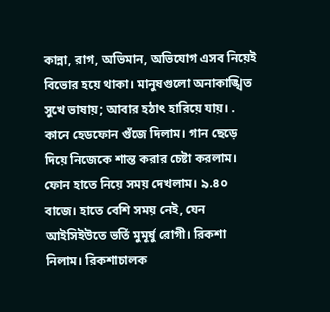কান্না, রাগ, অভিমান, অভিযোগ এসব নিয়েই বিভোর হয়ে থাকা। মানুষগুলো অনাকাঙ্খিত সুখে ভাষায়; আবার হঠাৎ হারিয়ে যায়। . কানে হেডফোন গুঁজে দিলাম। গান ছেড়ে দিয়ে নিজেকে শান্ত করার চেষ্টা করলাম। ফোন হাতে নিয়ে সময় দেখলাম। ৯.৪০ বাজে। হাতে বেশি সময় নেই, যেন আইসিইউতে ভর্তি মুমূর্ষু রোগী। রিকশা নিলাম। রিকশাচালক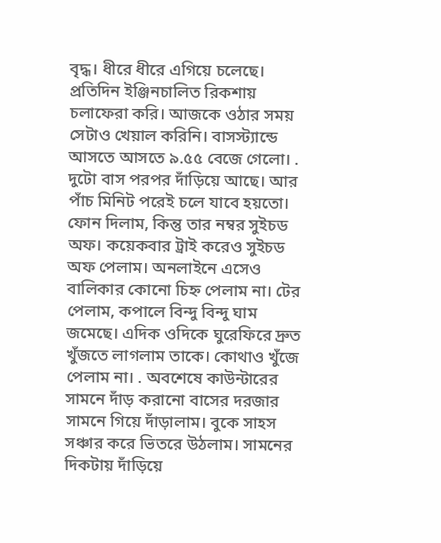বৃদ্ধ। ধীরে ধীরে এগিয়ে চলেছে। প্রতিদিন ইঞ্জিনচালিত রিকশায় চলাফেরা করি। আজকে ওঠার সময় সেটাও খেয়াল করিনি। বাসস্ট্যান্ডে আসতে আসতে ৯.৫৫ বেজে গেলো। . দুটো বাস পরপর দাঁড়িয়ে আছে। আর পাঁচ মিনিট পরেই চলে যাবে হয়তো। ফোন দিলাম, কিন্তু তার নম্বর সুইচড অফ। কয়েকবার ট্রাই করেও সুইচড অফ পেলাম। অনলাইনে এসেও বালিকার কোনো চিহ্ন পেলাম না। টের পেলাম, কপালে বিন্দু বিন্দু ঘাম জমেছে। এদিক ওদিকে ঘুরেফিরে দ্রুত খুঁজতে লাগলাম তাকে। কোথাও খুঁজে পেলাম না। . অবশেষে কাউন্টারের সামনে দাঁড় করানো বাসের দরজার সামনে গিয়ে দাঁড়ালাম। বুকে সাহস সঞ্চার করে ভিতরে উঠলাম। সামনের দিকটায় দাঁড়িয়ে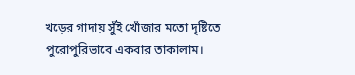খড়ের গাদায় সুঁই খোঁজার মতো দৃষ্টিতে পুরোপুরিভাবে একবার তাকালাম।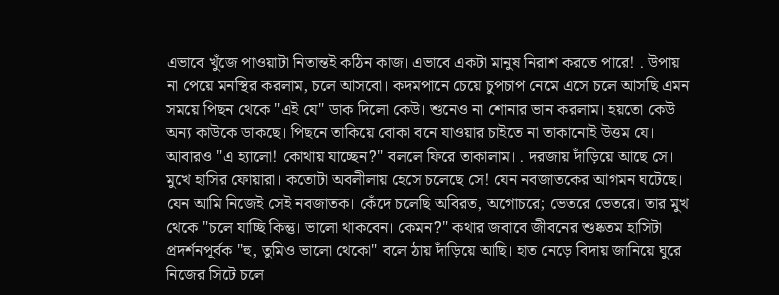এভাবে খুঁজে পাওয়াটা নিতান্তই কঠিন কাজ। এভাবে একটা মানুষ নিরাশ করতে পারে! . উপায় না পেয়ে মনস্থির করলাম, চলে আসবো। কদমপানে চেয়ে চুপচাপ নেমে এসে চলে আসছি এমন সময়ে পিছন থেকে "এই যে" ডাক দিলো কেউ। শুনেও না শোনার ভান করলাম। হয়তো কেউ অন্য কাউকে ডাকছে। পিছনে তাকিয়ে বোকা বনে যাওয়ার চাইতে না তাকানোই উত্তম যে। আবারও "এ হ্যালো! কোথায় যাচ্ছেন?" বললে ফিরে তাকালাম। . দরজায় দাঁড়িয়ে আছে সে। মুখে হাসির ফোয়ারা। কতোটা অবলীলায় হেসে চলেছে সে! যেন নবজাতকের আগমন ঘটেছে। যেন আমি নিজেই সেই নবজাতক। কেঁদে চলেছি অবিরত, অগোচরে; ভেতরে ভেতরে। তার মুখ থেকে "চলে যাচ্ছি কিন্তু। ভালো থাকবেন। কেমন?" কথার জবাবে জীবনের শুষ্কতম হাসিটা প্রদর্শনপূর্বক "হু, তুমিও ভালো থেকো" বলে ঠায় দাঁড়িয়ে আছি। হাত নেড়ে বিদায় জানিয়ে ঘুরে নিজের সিটে চলে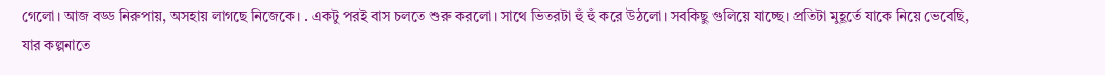গেলো। আজ বড্ড নিরুপায়, অসহায় লাগছে নিজেকে। . একটু পরই বাস চলতে শুরু করলো। সাথে ভিতরটা হুঁ হুঁ করে উঠলো। সবকিছু গুলিয়ে যাচ্ছে। প্রতিটা মুহূর্তে যাকে নিয়ে ভেবেছি, যার কল্পনাতে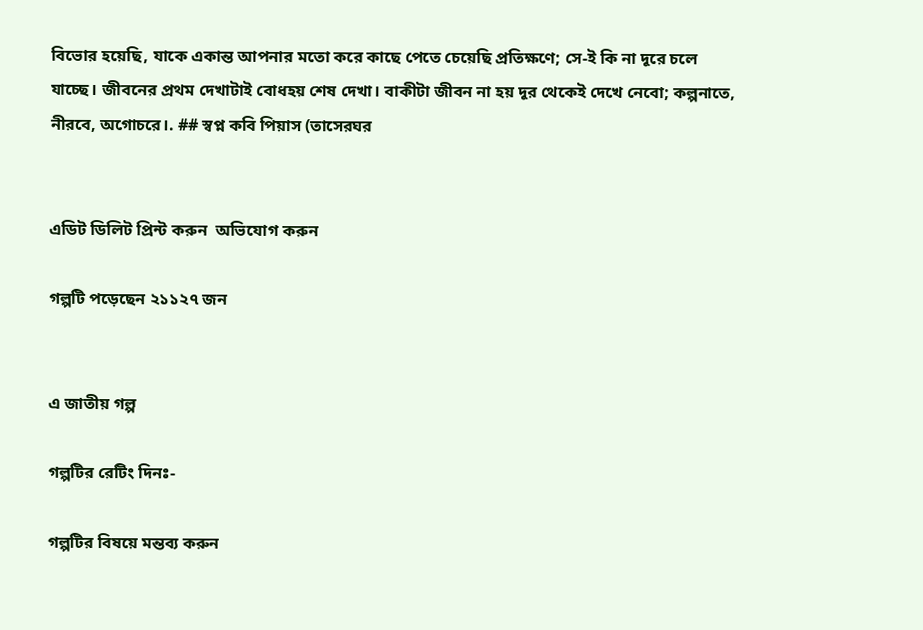বিভোর হয়েছি, যাকে একান্ত আপনার মতো করে কাছে পেতে চেয়েছি প্রতিক্ষণে; সে-ই কি না দূরে চলে যাচ্ছে। জীবনের প্রথম দেখাটাই বোধহয় শেষ দেখা। বাকীটা জীবন না হয় দূর থেকেই দেখে নেবো; কল্পনাতে, নীরবে, অগোচরে।. ## স্বপ্ন কবি পিয়াস (তাসেরঘর


এডিট ডিলিট প্রিন্ট করুন  অভিযোগ করুন

গল্পটি পড়েছেন ২১১২৭ জন


এ জাতীয় গল্প

গল্পটির রেটিং দিনঃ-

গল্পটির বিষয়ে মন্তব্য করুন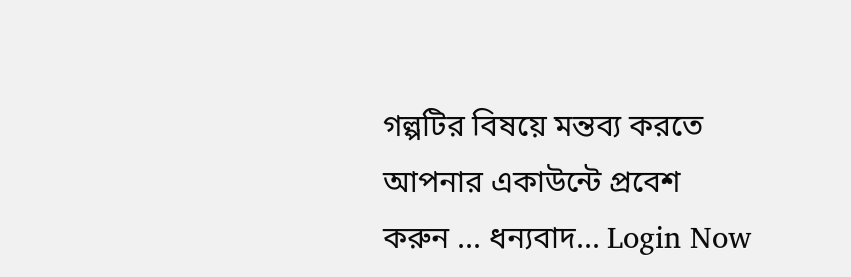গল্পটির বিষয়ে মন্তব্য করতে আপনার একাউন্টে প্রবেশ করুন ... ধন্যবাদ... Login Now